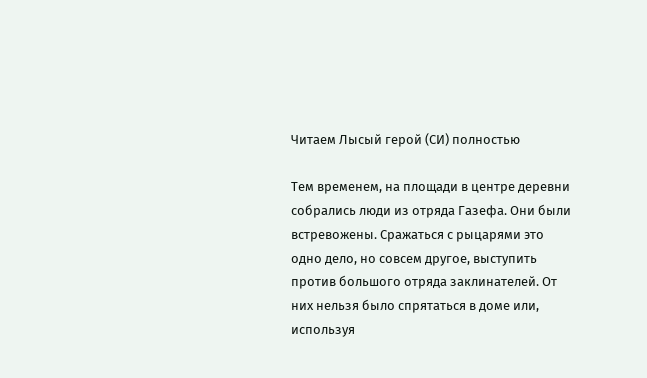Читаем Лысый герой (СИ) полностью

Тем временем, на площади в центре деревни собрались люди из отряда Газефа. Они были встревожены. Сражаться с рыцарями это одно дело, но совсем другое, выступить против большого отряда заклинателей. От них нельзя было спрятаться в доме или, используя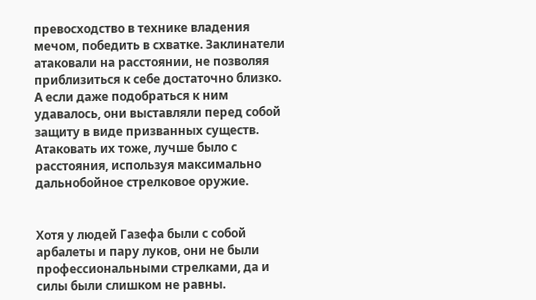превосходство в технике владения мечом, победить в схватке. Заклинатели атаковали на расстоянии, не позволяя приблизиться к себе достаточно близко. А если даже подобраться к ним удавалось, они выставляли перед собой защиту в виде призванных существ. Атаковать их тоже, лучше было с расстояния, используя максимально дальнобойное стрелковое оружие.


Хотя у людей Газефа были с собой арбалеты и пару луков, они не были профессиональными стрелками, да и силы были слишком не равны.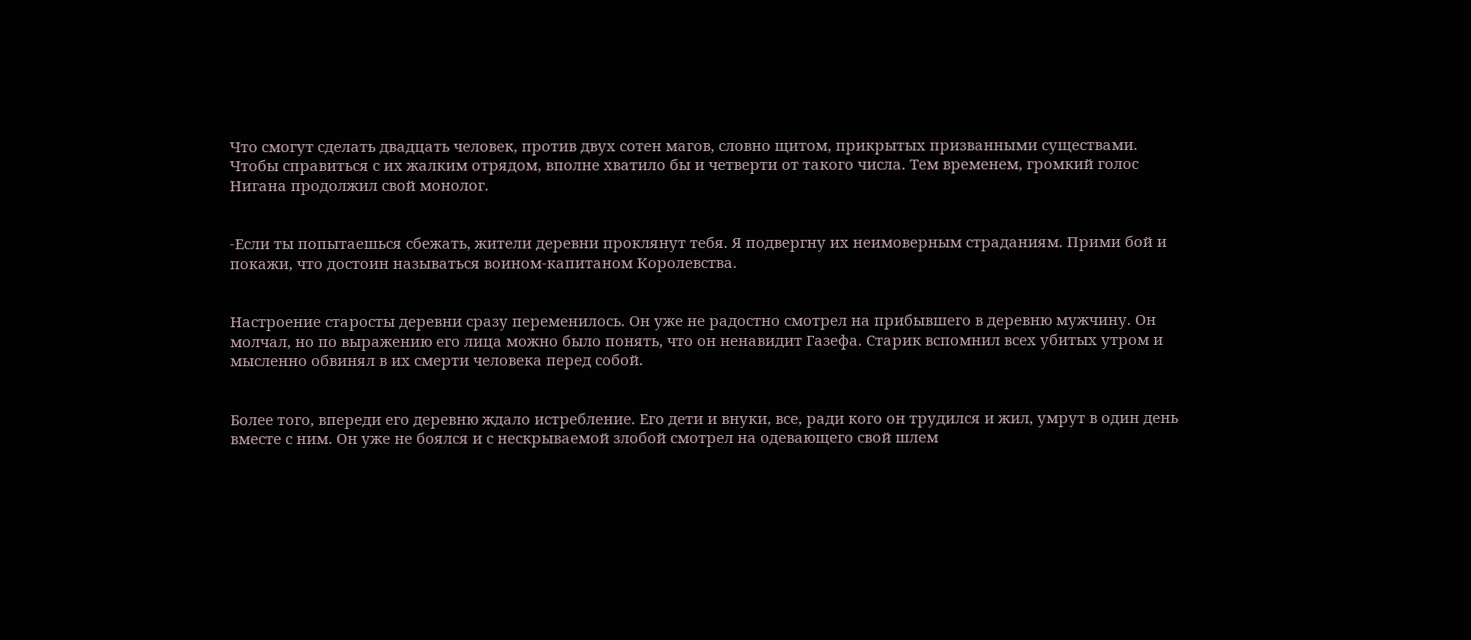Что смогут сделать двадцать человек, против двух сотен магов, словно щитом, прикрытых призванными существами. Чтобы справиться с их жалким отрядом, вполне хватило бы и четверти от такого числа. Тем временем, громкий голос Нигана продолжил свой монолог.


-Если ты попытаешься сбежать, жители деревни проклянут тебя. Я подвергну их неимоверным страданиям. Прими бой и покажи, что достоин называться воином-капитаном Королевства.


Настроение старосты деревни сразу переменилось. Он уже не радостно смотрел на прибывшего в деревню мужчину. Он молчал, но по выражению его лица можно было понять, что он ненавидит Газефа. Старик вспомнил всех убитых утром и мысленно обвинял в их смерти человека перед собой.


Более того, впереди его деревню ждало истребление. Его дети и внуки, все, ради кого он трудился и жил, умрут в один день вместе с ним. Он уже не боялся и с нескрываемой злобой смотрел на одевающего свой шлем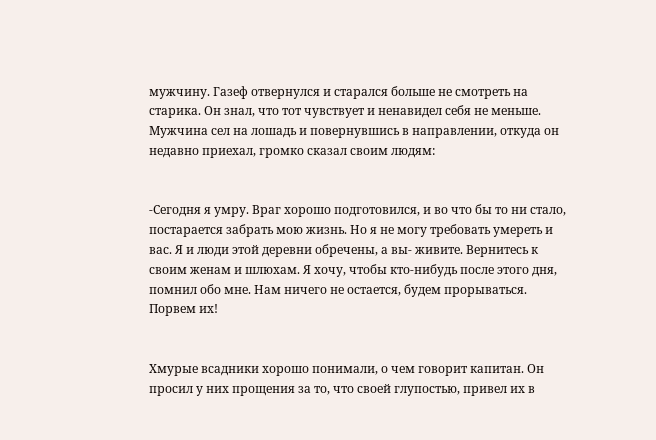мужчину. Газеф отвернулся и старался больше не смотреть на старика. Он знал, что тот чувствует и ненавидел себя не меньше. Мужчина сел на лошадь и повернувшись в направлении, откуда он недавно приехал, громко сказал своим людям:


-Сегодня я умру. Враг хорошо подготовился, и во что бы то ни стало, постарается забрать мою жизнь. Но я не могу требовать умереть и вас. Я и люди этой деревни обречены, а вы- живите. Вернитесь к своим женам и шлюхам. Я хочу, чтобы кто-нибудь после этого дня, помнил обо мне. Нам ничего не остается, будем прорываться. Порвем их!


Хмурые всадники хорошо понимали, о чем говорит капитан. Он просил у них прощения за то, что своей глупостью, привел их в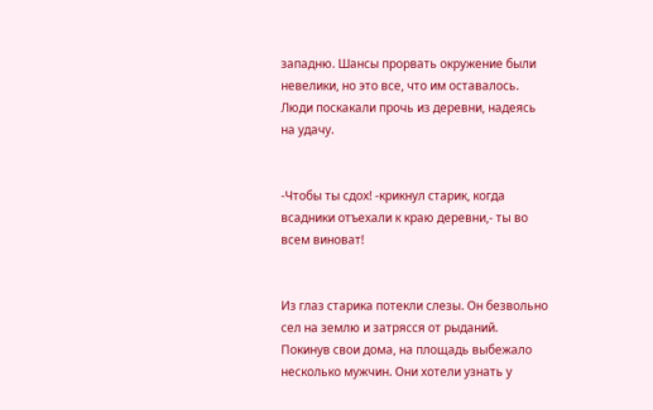западню. Шансы прорвать окружение были невелики, но это все, что им оставалось. Люди поскакали прочь из деревни, надеясь на удачу.


-Чтобы ты сдох! -крикнул старик, когда всадники отъехали к краю деревни,- ты во всем виноват!


Из глаз старика потекли слезы. Он безвольно сел на землю и затрясся от рыданий. Покинув свои дома, на площадь выбежало несколько мужчин. Они хотели узнать у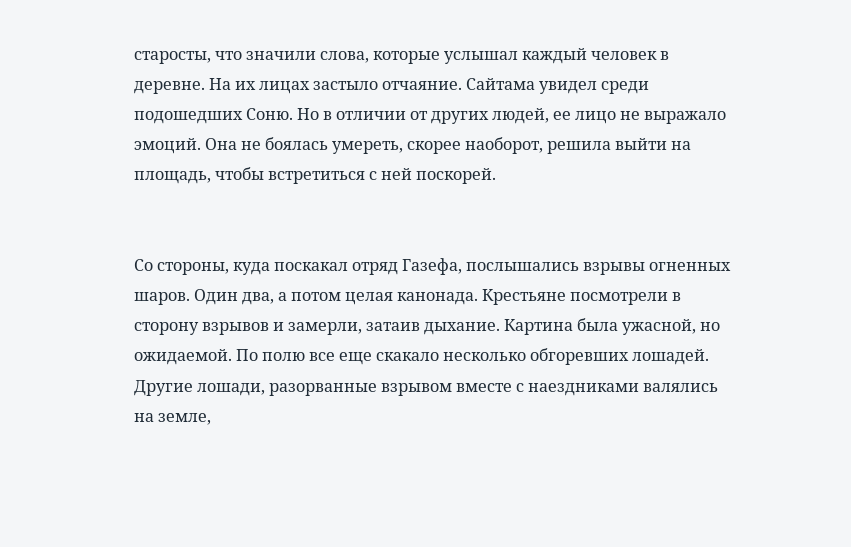старосты, что значили слова, которые услышал каждый человек в деревне. На их лицах застыло отчаяние. Сайтама увидел среди подошедших Соню. Но в отличии от других людей, ее лицо не выражало эмоций. Она не боялась умереть, скорее наоборот, решила выйти на площадь, чтобы встретиться с ней поскорей.


Со стороны, куда поскакал отряд Газефа, послышались взрывы огненных шаров. Один два, а потом целая канонада. Крестьяне посмотрели в сторону взрывов и замерли, затаив дыхание. Картина была ужасной, но ожидаемой. По полю все еще скакало несколько обгоревших лошадей. Другие лошади, разорванные взрывом вместе с наездниками валялись на земле,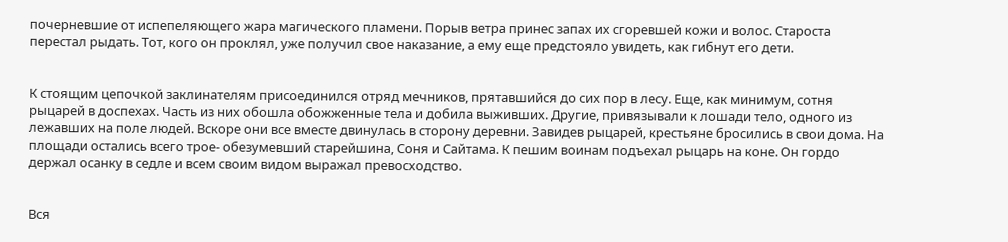почерневшие от испепеляющего жара магического пламени. Порыв ветра принес запах их сгоревшей кожи и волос. Староста перестал рыдать. Тот, кого он проклял, уже получил свое наказание, а ему еще предстояло увидеть, как гибнут его дети.


К стоящим цепочкой заклинателям присоединился отряд мечников, прятавшийся до сих пор в лесу. Еще, как минимум, сотня рыцарей в доспехах. Часть из них обошла обожженные тела и добила выживших. Другие, привязывали к лошади тело, одного из лежавших на поле людей. Вскоре они все вместе двинулась в сторону деревни. Завидев рыцарей, крестьяне бросились в свои дома. На площади остались всего трое- обезумевший старейшина, Соня и Сайтама. К пешим воинам подъехал рыцарь на коне. Он гордо держал осанку в седле и всем своим видом выражал превосходство.


Вся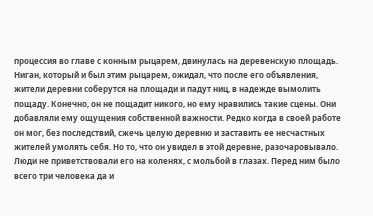процессия во главе с конным рыцарем, двинулась на деревенскую площадь. Ниган, который и был этим рыцарем, ожидал, что после его объявления, жители деревни соберутся на площади и падут ниц, в надежде вымолить пощаду. Конечно, он не пощадит никого, но ему нравились такие сцены. Они добавляли ему ощущения собственной важности. Редко когда в своей работе он мог, без последствий, сжечь целую деревню и заставить ее несчастных жителей умолять себя. Но то, что он увидел в этой деревне, разочаровывало. Люди не приветствовали его на коленях, с мольбой в глазах. Перед ним было всего три человека да и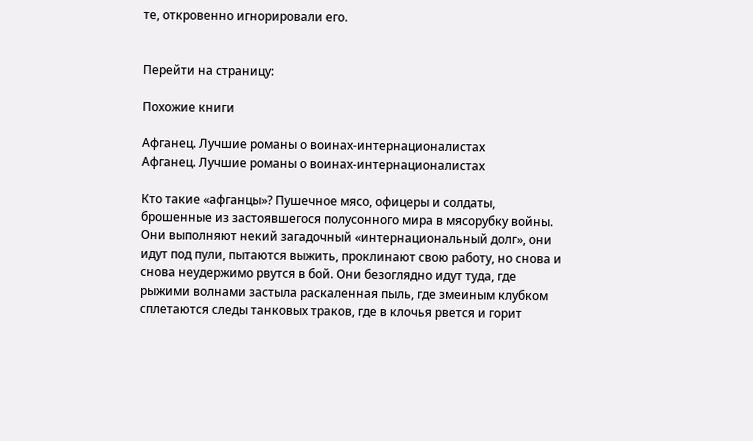те, откровенно игнорировали его.


Перейти на страницу:

Похожие книги

Афганец. Лучшие романы о воинах-интернационалистах
Афганец. Лучшие романы о воинах-интернационалистах

Кто такие «афганцы»? Пушечное мясо, офицеры и солдаты, брошенные из застоявшегося полусонного мира в мясорубку войны. Они выполняют некий загадочный «интернациональный долг», они идут под пули, пытаются выжить, проклинают свою работу, но снова и снова неудержимо рвутся в бой. Они безоглядно идут туда, где рыжими волнами застыла раскаленная пыль, где змеиным клубком сплетаются следы танковых траков, где в клочья рвется и горит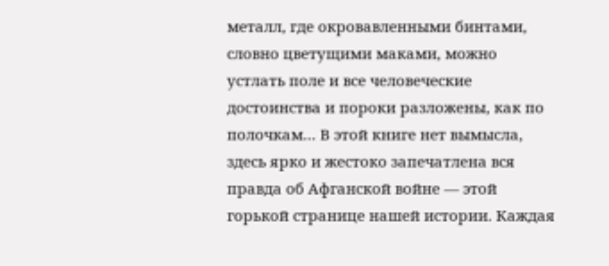металл, где окровавленными бинтами, словно цветущими маками, можно устлать поле и все человеческие достоинства и пороки разложены, как по полочкам… В этой книге нет вымысла, здесь ярко и жестоко запечатлена вся правда об Афганской войне — этой горькой странице нашей истории. Каждая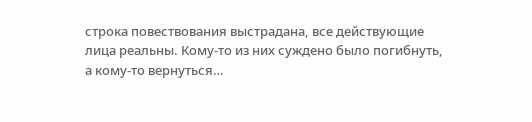строка повествования выстрадана, все действующие лица реальны. Кому-то из них суждено было погибнуть, а кому-то вернуться…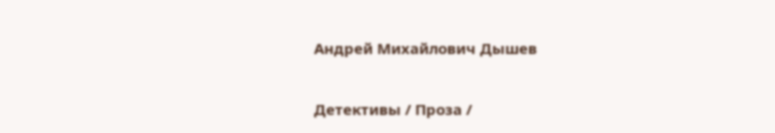Андрей Михайлович Дышев

Детективы / Проза /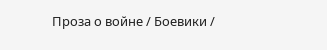Проза о войне / Боевики /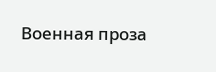Военная проза